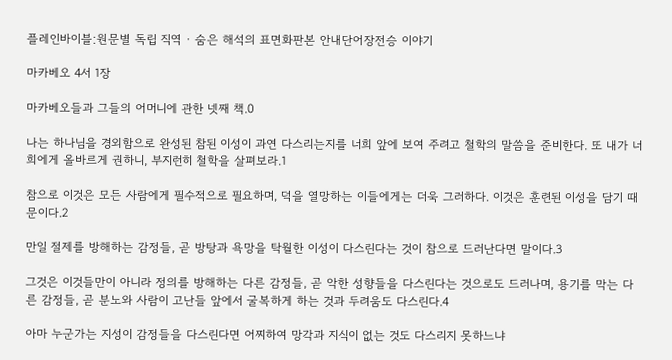플레인바이블׃원문별 독립 직역 · 숨은 해석의 표면화판본 안내단어장전승 이야기

마카베오 4서 1장

마카베오들과 그들의 어머니에 관한 넷째 책.0

나는 하나님을 경외함으로 완성된 참된 이성이 과연 다스리는지를 너희 앞에 보여 주려고 철학의 말씀을 준비한다. 또 내가 너희에게 올바르게 권하니, 부지런히 철학을 살펴보라.1

참으로 이것은 모든 사람에게 필수적으로 필요하며, 덕을 열망하는 이들에게는 더욱 그러하다. 이것은 훈련된 이성을 담기 때문이다.2

만일 절제를 방해하는 감정들, 곧 방탕과 욕망을 탁월한 이성이 다스린다는 것이 참으로 드러난다면 말이다.3

그것은 이것들만이 아니라 정의를 방해하는 다른 감정들, 곧 악한 성향들을 다스린다는 것으로도 드러나며, 용기를 막는 다른 감정들, 곧 분노와 사람이 고난들 앞에서 굴복하게 하는 것과 두려움도 다스린다.4

아마 누군가는 지성이 감정들을 다스린다면 어찌하여 망각과 지식이 없는 것도 다스리지 못하느냐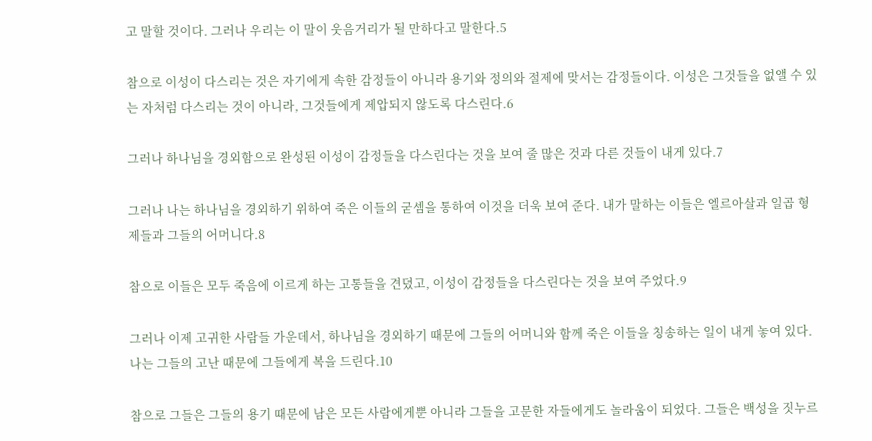고 말할 것이다. 그러나 우리는 이 말이 웃음거리가 될 만하다고 말한다.5

참으로 이성이 다스리는 것은 자기에게 속한 감정들이 아니라 용기와 정의와 절제에 맞서는 감정들이다. 이성은 그것들을 없앨 수 있는 자처럼 다스리는 것이 아니라, 그것들에게 제압되지 않도록 다스린다.6

그러나 하나님을 경외함으로 완성된 이성이 감정들을 다스린다는 것을 보여 줄 많은 것과 다른 것들이 내게 있다.7

그러나 나는 하나님을 경외하기 위하여 죽은 이들의 굳셈을 통하여 이것을 더욱 보여 준다. 내가 말하는 이들은 엘르아살과 일곱 형제들과 그들의 어머니다.8

참으로 이들은 모두 죽음에 이르게 하는 고통들을 견뎠고, 이성이 감정들을 다스린다는 것을 보여 주었다.9

그러나 이제 고귀한 사람들 가운데서, 하나님을 경외하기 때문에 그들의 어머니와 함께 죽은 이들을 칭송하는 일이 내게 놓여 있다. 나는 그들의 고난 때문에 그들에게 복을 드린다.10

참으로 그들은 그들의 용기 때문에 남은 모든 사람에게뿐 아니라 그들을 고문한 자들에게도 놀라움이 되었다. 그들은 백성을 짓누르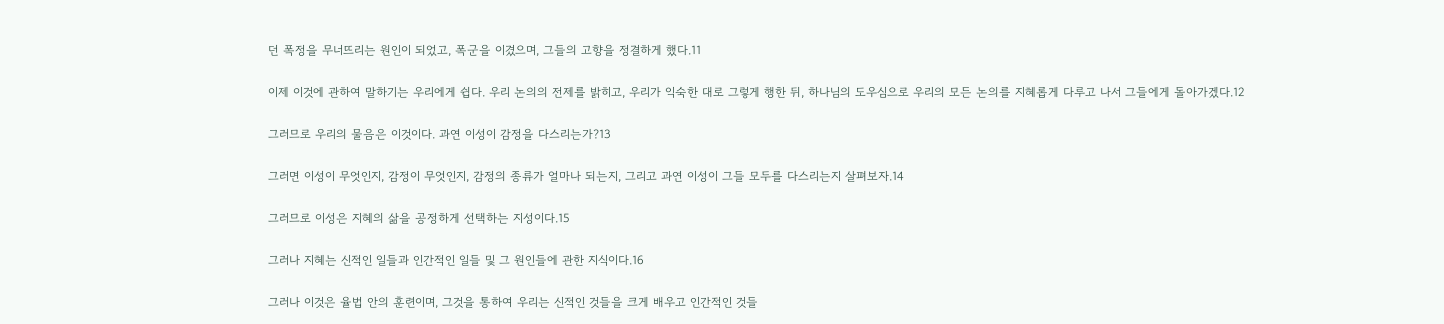던 폭정을 무너뜨리는 원인이 되었고, 폭군을 이겼으며, 그들의 고향을 정결하게 했다.11

이제 이것에 관하여 말하기는 우리에게 쉽다. 우리 논의의 전제를 밝히고, 우리가 익숙한 대로 그렇게 행한 뒤, 하나님의 도우심으로 우리의 모든 논의를 지혜롭게 다루고 나서 그들에게 돌아가겠다.12

그러므로 우리의 물음은 이것이다. 과연 이성이 감정을 다스리는가?13

그러면 이성이 무엇인지, 감정이 무엇인지, 감정의 종류가 얼마나 되는지, 그리고 과연 이성이 그들 모두를 다스리는지 살펴보자.14

그러므로 이성은 지혜의 삶을 공정하게 선택하는 지성이다.15

그러나 지혜는 신적인 일들과 인간적인 일들 및 그 원인들에 관한 지식이다.16

그러나 이것은 율법 안의 훈련이며, 그것을 통하여 우리는 신적인 것들을 크게 배우고 인간적인 것들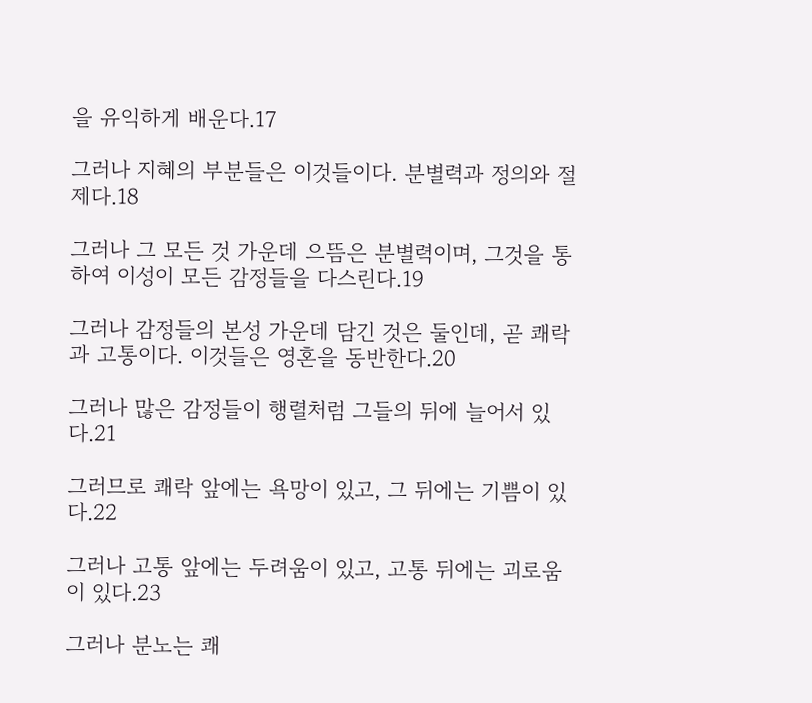을 유익하게 배운다.17

그러나 지혜의 부분들은 이것들이다. 분별력과 정의와 절제다.18

그러나 그 모든 것 가운데 으뜸은 분별력이며, 그것을 통하여 이성이 모든 감정들을 다스린다.19

그러나 감정들의 본성 가운데 담긴 것은 둘인데, 곧 쾌락과 고통이다. 이것들은 영혼을 동반한다.20

그러나 많은 감정들이 행렬처럼 그들의 뒤에 늘어서 있다.21

그러므로 쾌락 앞에는 욕망이 있고, 그 뒤에는 기쁨이 있다.22

그러나 고통 앞에는 두려움이 있고, 고통 뒤에는 괴로움이 있다.23

그러나 분노는 쾌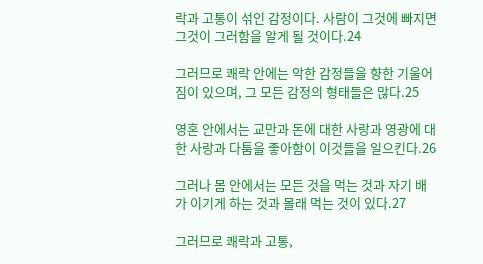락과 고통이 섞인 감정이다. 사람이 그것에 빠지면 그것이 그러함을 알게 될 것이다.24

그러므로 쾌락 안에는 악한 감정들을 향한 기울어짐이 있으며, 그 모든 감정의 형태들은 많다.25

영혼 안에서는 교만과 돈에 대한 사랑과 영광에 대한 사랑과 다툼을 좋아함이 이것들을 일으킨다.26

그러나 몸 안에서는 모든 것을 먹는 것과 자기 배가 이기게 하는 것과 몰래 먹는 것이 있다.27

그러므로 쾌락과 고통,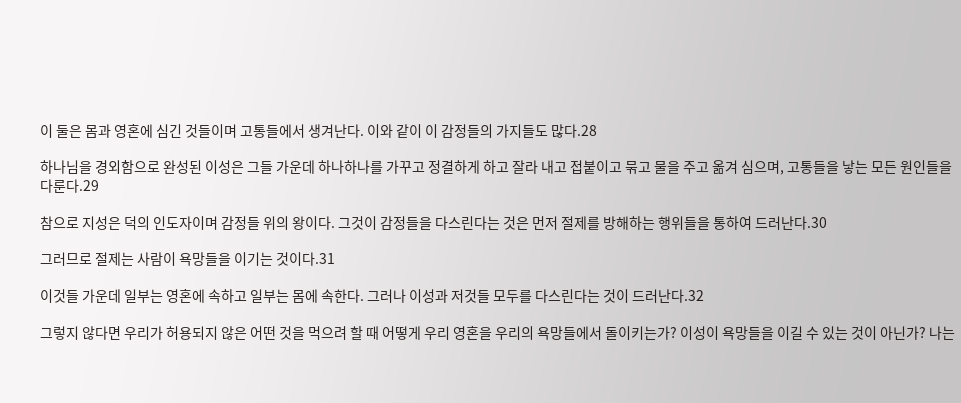이 둘은 몸과 영혼에 심긴 것들이며 고통들에서 생겨난다. 이와 같이 이 감정들의 가지들도 많다.28

하나님을 경외함으로 완성된 이성은 그들 가운데 하나하나를 가꾸고 정결하게 하고 잘라 내고 접붙이고 묶고 물을 주고 옮겨 심으며, 고통들을 낳는 모든 원인들을 다룬다.29

참으로 지성은 덕의 인도자이며 감정들 위의 왕이다. 그것이 감정들을 다스린다는 것은 먼저 절제를 방해하는 행위들을 통하여 드러난다.30

그러므로 절제는 사람이 욕망들을 이기는 것이다.31

이것들 가운데 일부는 영혼에 속하고 일부는 몸에 속한다. 그러나 이성과 저것들 모두를 다스린다는 것이 드러난다.32

그렇지 않다면 우리가 허용되지 않은 어떤 것을 먹으려 할 때 어떻게 우리 영혼을 우리의 욕망들에서 돌이키는가? 이성이 욕망들을 이길 수 있는 것이 아닌가? 나는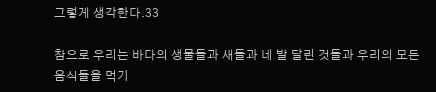그렇게 생각한다.33

참으로 우리는 바다의 생물들과 새들과 네 발 달린 것들과 우리의 모든 음식들을 먹기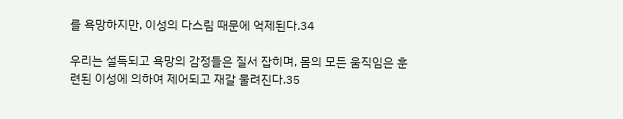를 욕망하지만, 이성의 다스림 때문에 억제된다.34

우리는 설득되고 욕망의 감정들은 질서 잡히며, 몸의 모든 움직임은 훈련된 이성에 의하여 제어되고 재갈 물려진다.35